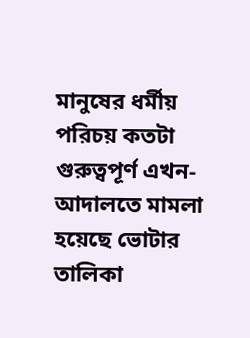মানুষের ধর্মীয় পরিচয় কতটা গুরুত্বপূর্ণ এখন- আদালতে মামলা হয়েছে ভোটার তালিকা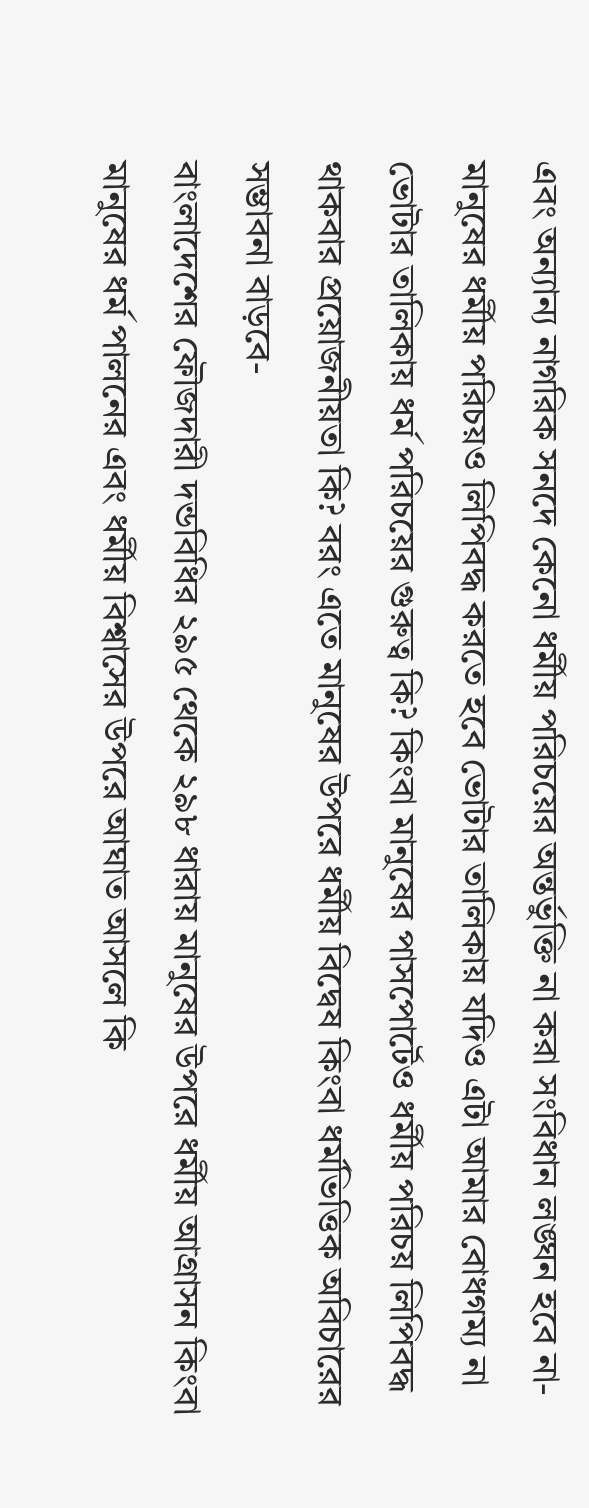এবং অন্যান্য নাগরিক সনদে কেনো ধর্মীয় পরিচয়ের অন্তর্ভুক্তি না করা সংবিধান লঙ্ঘন হবে না- মানুষের ধর্মীয় পরিচয়ও লিপিবদ্ধ করতে হবে ভোটার তালিকায় যদিও এটা আমার বোধগম্য না ভোটার তালিকায় ধর্ম পরিচয়ের গুরুত্ব কি? কিংবা মানুষের পাসপোর্টেও ধর্মীয় পরিচয় লিপিবদ্ধ থাকবার প্রয়োজনীয়তা কি? বরং এতে মানুষের উপরে ধর্মীয় বিদ্বেষ কিংবা ধর্মভিত্তিক অবিচারের সম্ভাবনা বাড়বে-
বাংলাদেশের ফৌজদারী দন্ডবিধির ২৯৫ থেকে ২৯৮ ধারায় মানুষের উপরে ধর্মীয় আগ্রাসন কিংবা মানুষের ধর্ম পালনের এবং ধর্মীয় বিশ্বাসের উপরে আঘাত আসলে কি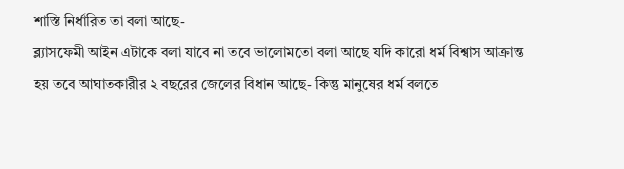শাস্তি নির্ধারিত তা বলা আছে-
ব্ল্যাসফেমী আইন এটাকে বলা যাবে না তবে ভালোমতো বলা আছে যদি কারো ধর্ম বিশ্বাস আক্রান্ত হয় তবে আঘাতকারীর ২ বছরের জেলের বিধান আছে- কিন্তু মানুষের ধর্ম বলতে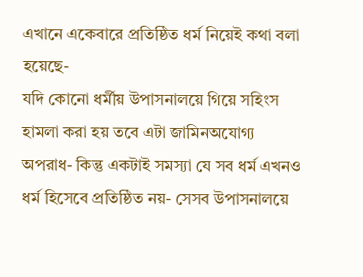এখানে একেবারে প্রতিষ্ঠিত ধর্ম নিয়েই কথা বলা হয়েছে-
যদি কোনো ধর্মীয় উপাসনালয়ে গিয়ে সহিংস হামলা করা হয় তবে এটা জামিনঅযোগ্য অপরাধ- কিন্তু একটাই সমস্যা যে সব ধর্ম এখনও ধর্ম হিসেবে প্রতিষ্ঠিত নয়- সেসব উপাসনালয়ে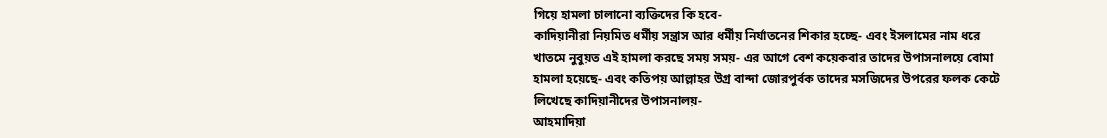গিয়ে হামলা চালানো ব্যক্তিদের কি হবে-
কাদিয়ানীরা নিয়মিত ধর্মীয় সন্ত্রাস আর ধর্মীয় নির্যাতনের শিকার হচ্ছে- এবং ইসলামের নাম ধরে খাতমে নুবুয়ত এই হামলা করছে সময় সময়- এর আগে বেশ কয়েকবার তাদের উপাসনালয়ে বোমা হামলা হয়েছে- এবং কতিপয় আল্লাহর উগ্র বান্দা জোরপুর্বক তাদের মসজিদের উপরের ফলক কেটে লিখেছে কাদিয়ানীদের উপাসনালয়-
আহমাদিয়া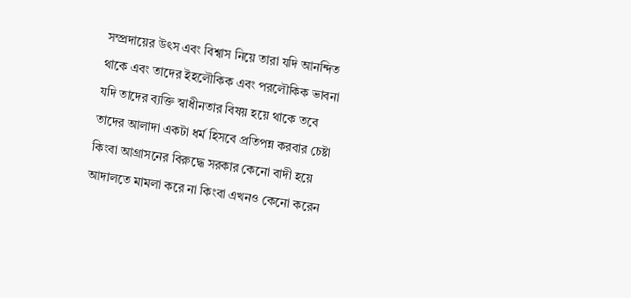সম্প্রদায়ের উৎস এবং বিশ্বাস নিয়ে তারা যদি আনন্দিত থাকে এবং তাদের ইহলৌকিক এবং পরলৌকিক ভাবনা যদি তাদের ব্যক্তি স্বাধীনতার বিষয় হয়ে থাকে তবে তাদের আলাদা একটা ধর্ম হিসবে প্রতিপন্ন করবার চেষ্টা কিংবা আগ্রাসনের বিরুদ্ধে সরকার কেনো বাদী হয়ে আদালতে মামলা করে না কিংবা এখনও কেনো করেন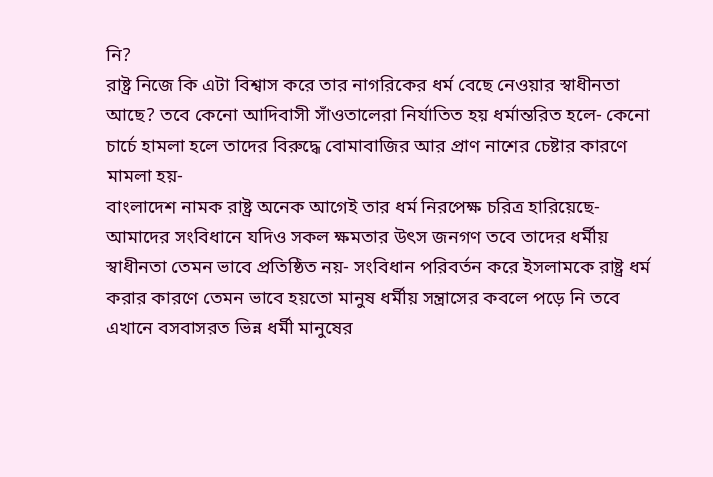নি?
রাষ্ট্র নিজে কি এটা বিশ্বাস করে তার নাগরিকের ধর্ম বেছে নেওয়ার স্বাধীনতা আছে? তবে কেনো আদিবাসী সাঁওতালেরা নির্যাতিত হয় ধর্মান্তরিত হলে- কেনো চার্চে হামলা হলে তাদের বিরুদ্ধে বোমাবাজির আর প্রাণ নাশের চেষ্টার কারণে মামলা হয়-
বাংলাদেশ নামক রাষ্ট্র অনেক আগেই তার ধর্ম নিরপেক্ষ চরিত্র হারিয়েছে- আমাদের সংবিধানে যদিও সকল ক্ষমতার উৎস জনগণ তবে তাদের ধর্মীয় স্বাধীনতা তেমন ভাবে প্রতিষ্ঠিত নয়- সংবিধান পরিবর্তন করে ইসলামকে রাষ্ট্র ধর্ম করার কারণে তেমন ভাবে হয়তো মানুষ ধর্মীয় সন্ত্রাসের কবলে পড়ে নি তবে এখানে বসবাসরত ভিন্ন ধর্মী মানুষের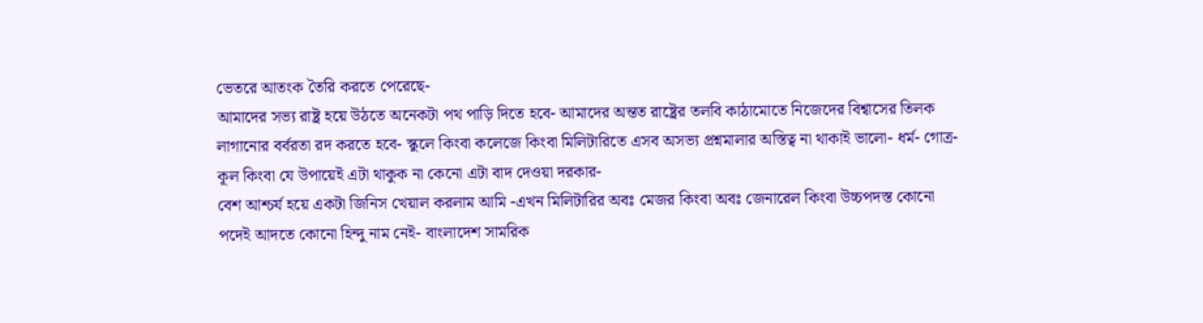ভেতরে আতংক তৈরি করতে পেরেছে-
আমাদের সভ্য রাষ্ট্র হয়ে উঠতে অনেকটা পথ পাড়ি দিতে হবে- আমাদের অন্তত রাষ্ট্রের তলবি কাঠামোতে নিজেদের বিশ্বাসের তিলক লাগানোর বর্বরতা রদ করতে হবে- স্কুলে কিংবা কলেজে কিংবা মিলিটারিতে এসব অসভ্য প্রশ্নমালার অস্তিত্ব না থাকাই ভালো- ধর্ম- গোত্র- কূল কিংবা যে উপায়েই এটা থাকুক না কেনো এটা বাদ দেওয়া দরকার-
বেশ আশ্চর্য হয়ে একটা জিনিস খেয়াল করলাম আমি -এখন মিলিটারির অবঃ মেজর কিংবা অবঃ জেনারেল কিংবা উচ্চপদস্ত কোনো পদেই আদতে কোনো হিন্দু নাম নেই- বাংলাদেশ সামরিক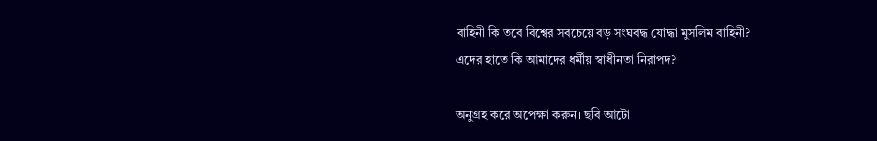বাহিনী কি তবে বিশ্বের সবচেয়ে বড় সংঘবদ্ধ যোদ্ধা মুসলিম বাহিনী?
এদের হাতে কি আমাদের ধর্মীয় স্বাধীনতা নিরাপদ?

অনুগ্রহ করে অপেক্ষা করুন। ছবি আটো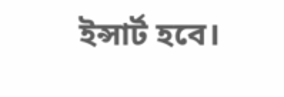ইন্সার্ট হবে।